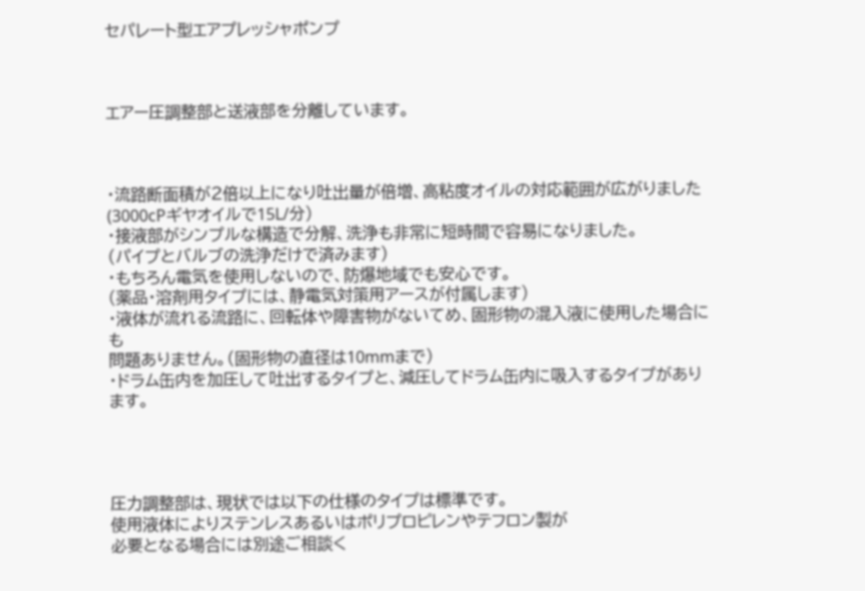セパレート型エアプレッシャポンプ



エアー圧調整部と送液部を分離しています。



・流路断面積が2倍以上になり吐出量が倍増、高粘度オイルの対応範囲が広がりました
(3000cPギヤオイルで15L/分)
・接液部がシンプルな構造で分解、洗浄も非常に短時間で容易になりました。
(パイプとバルブの洗浄だけで済みます)
・もちろん電気を使用しないので、防爆地域でも安心です。
(薬品・溶剤用タイプには、静電気対策用アースが付属します)
・液体が流れる流路に、回転体や障害物がないてめ、固形物の混入液に使用した場合にも
問題ありません。(固形物の直径は10mmまで)
・ドラム缶内を加圧して吐出するタイプと、減圧してドラム缶内に吸入するタイプがあります。




圧力調整部は、現状では以下の仕様のタイプは標準です。
使用液体によりステンレスあるいはポリプロピレンやテフロン製が
必要となる場合には別途ご相談く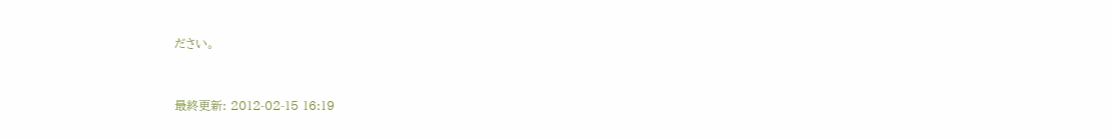ださい。



最終更新: 2012-02-15 16:19